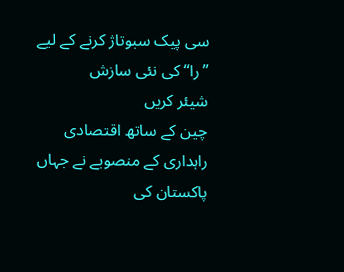سی پیک سبوتاژ کرنے کے لیے ’’را‘‘ کی نئی سازش
شیئر کریں
چین کے ساتھ اقتصادی راہداری کے منصوبے نے جہاں پاکستان کی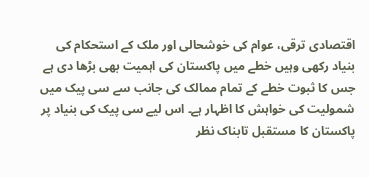اقتصادی ترقی، عوام کی خوشحالی اور ملک کے استحکام کی بنیاد رکھی وہیں خطے میں پاکستان کی اہمیت بھی بڑھا دی ہے جس کا ثبوت خطے کے تمام ممالک کی جانب سے سی پیک میں شمولیت کی خواہش کا اظہار ہے۔ اس لیے سی پیک کی بنیاد پر پاکستان کا مستقبل تابناک نظر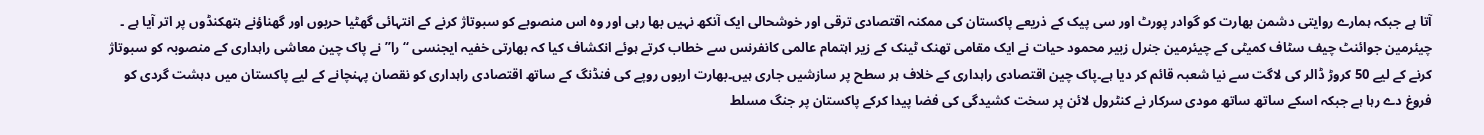آتا ہے جبکہ ہمارے روایتی دشمن بھارت کو گوادر پورٹ اور سی پیک کے ذریعے پاکستان کی ممکنہ اقتصادی ترقی اور خوشحالی ایک آنکھ نہیں بھا رہی اور وہ اس منصوبے کو سبوتاژ کرنے کے انتہائی گھٹیا حربوں اور گھناؤنے ہتھکنڈوں پر اتر آیا ہے ۔
چیئرمین جوائنٹ چیف سٹاف کمیٹی کے چیئرمین جنرل زبیر محمود حیات نے ایک مقامی تھنک ٹینک کے زیر اہتمام عالمی کانفرنس سے خطاب کرتے ہوئے انکشاف کیا کہ بھارتی خفیہ ایجنسی ‘‘ را’’ نے پاک چین معاشی راہداری کے منصوبہ کو سبوتاژ کرنے کے لیے 50 کروڑ ڈالر کی لاگت سے نیا شعبہ قائم کر دیا ہے۔پاک چین اقتصادی راہداری کے خلاف ہر سطح پر سازشیں جاری ہیں۔بھارت اربوں روپے کی فنڈنگ کے ساتھ اقتصادی راہداری کو نقصان پہنچانے کے لیے پاکستان میں دہشت گردی کو فروغ دے رہا ہے جبکہ اسکے ساتھ ساتھ مودی سرکار نے کنٹرول لائن پر سخت کشیدگی کی فضا پیدا کرکے پاکستان پر جنگ مسلط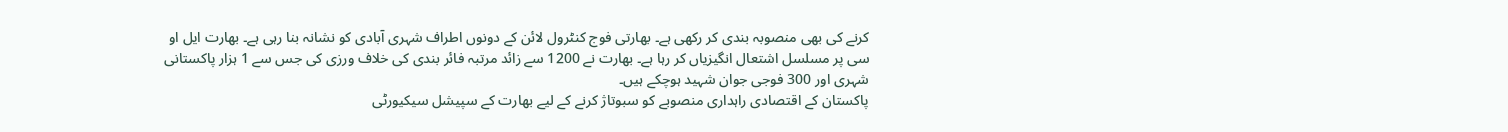کرنے کی بھی منصوبہ بندی کر رکھی ہے۔ بھارتی فوج کنٹرول لائن کے دونوں اطراف شہری آبادی کو نشانہ بنا رہی ہے۔ بھارت ایل او سی پر مسلسل اشتعال انگیزیاں کر رہا ہے۔ بھارت نے 1200 سے زائد مرتبہ فائر بندی کی خلاف ورزی کی جس سے 1 ہزار پاکستانی شہری اور 300 فوجی جوان شہید ہوچکے ہیں۔
پاکستان کے اقتصادی راہداری منصوبے کو سبوتاژ کرنے کے لیے بھارت کے سپیشل سیکیورٹی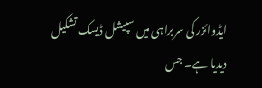ایڈوائزر کی سربراہی میں سپیشل ڈیسک تشکیل دیدیا ہے۔ جس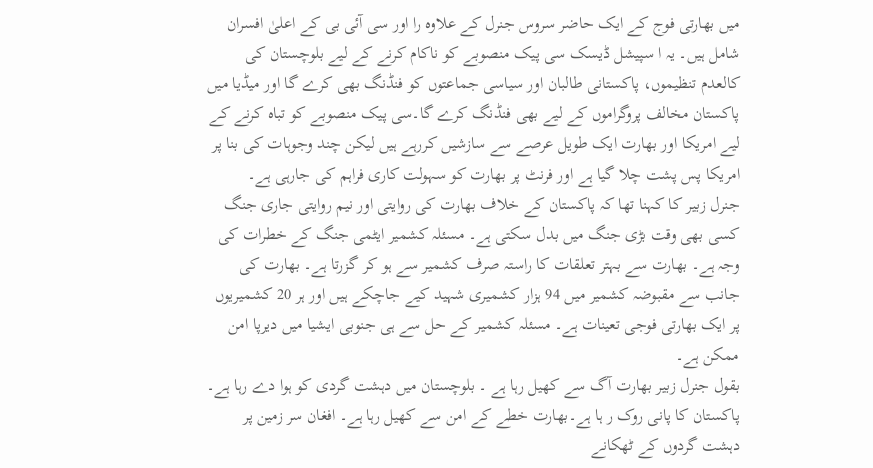میں بھارتی فوج کے ایک حاضر سروس جنرل کے علاوہ را اور سی آئی بی کے اعلیٰ افسران شامل ہیں۔ یہ ا سپیشل ڈیسک سی پیک منصوبے کو ناکام کرنے کے لیے بلوچستان کی کالعدم تنظیموں، پاکستانی طالبان اور سیاسی جماعتوں کو فنڈنگ بھی کرے گا اور میڈیا میں پاکستان مخالف پروگراموں کے لیے بھی فنڈنگ کرے گا۔سی پیک منصوبے کو تباہ کرنے کے لیے امریکا اور بھارت ایک طویل عرصے سے سازشیں کررہے ہیں لیکن چند وجوہات کی بنا پر امریکا پس پشت چلا گیا ہے اور فرنٹ پر بھارت کو سہولت کاری فراہم کی جارہی ہے۔
جنرل زبیر کا کہنا تھا کہ پاکستان کے خلاف بھارت کی روایتی اور نیم روایتی جاری جنگ کسی بھی وقت بڑی جنگ میں بدل سکتی ہے۔ مسئلہ کشمیر ایٹمی جنگ کے خطرات کی وجہ ہے۔ بھارت سے بہتر تعلقات کا راستہ صرف کشمیر سے ہو کر گزرتا ہے۔ بھارت کی جانب سے مقبوضہ کشمیر میں 94 ہزار کشمیری شہید کیے جاچکے ہیں اور ہر 20 کشمیریوں پر ایک بھارتی فوجی تعینات ہے۔ مسئلہ کشمیر کے حل سے ہی جنوبی ایشیا میں دیرپا امن ممکن ہے۔
بقول جنرل زبیر بھارت آگ سے کھیل رہا ہے ۔ بلوچستان میں دہشت گردی کو ہوا دے رہا ہے۔ پاکستان کا پانی روک ر ہا ہے۔بھارت خطے کے امن سے کھیل رہا ہے۔ افغان سر زمین پر دہشت گردوں کے ٹھکانے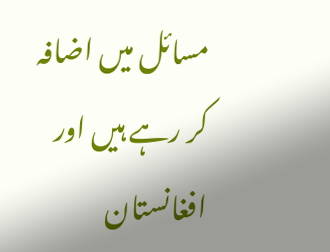مسائل میں اضافہ کر رہے ہیں اور افغانستان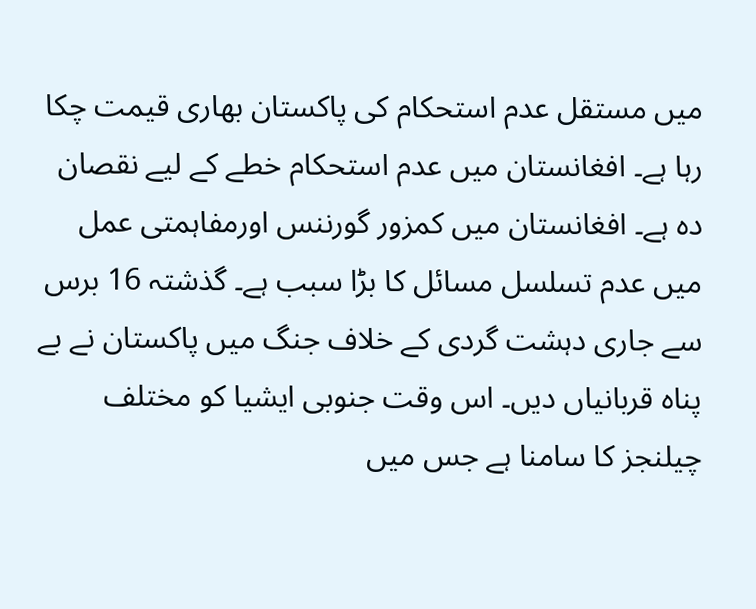میں مستقل عدم استحکام کی پاکستان بھاری قیمت چکا رہا ہے۔ افغانستان میں عدم استحکام خطے کے لیے نقصان دہ ہے۔ افغانستان میں کمزور گورننس اورمفاہمتی عمل میں عدم تسلسل مسائل کا بڑا سبب ہے۔ گذشتہ 16 برس سے جاری دہشت گردی کے خلاف جنگ میں پاکستان نے بے پناہ قربانیاں دیں۔ اس وقت جنوبی ایشیا کو مختلف چیلنجز کا سامنا ہے جس میں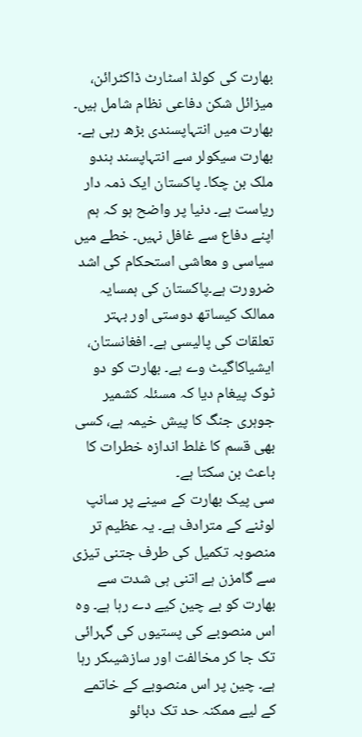بھارت کی کولڈ اسٹارٹ ڈاکٹرائن، میزائل شکن دفاعی نظام شامل ہیں۔ بھارت میں انتہاپسندی بڑھ رہی ہے۔ بھارت سیکولر سے انتہاپسند ہندو ملک بن چکا۔ پاکستان ایک ذمہ دار ریاست ہے۔ دنیا پر واضح ہو کہ ہم اپنے دفاع سے غافل نہیں۔ خطے میں سیاسی و معاشی استحکام کی اشد ضرورت ہے۔پاکستان کی ہمسایہ ممالک کیساتھ دوستی اور بہتر تعلقات کی پالیسی ہے۔ افغانستان، ایشیاکاگیٹ وے ہے۔ بھارت کو دو ٹوک پیغام دیا کہ مسئلہ کشمیر جوہری جنگ کا پیش خیمہ ہے، کسی بھی قسم کا غلط اندازہ خطرات کا باعث بن سکتا ہے۔
سی پیک بھارت کے سینے پر سانپ لوٹنے کے مترادف ہے۔ یہ عظیم تر منصوبہ تکمیل کی طرف جتنی تیزی سے گامزن ہے اتنی ہی شدت سے بھارت کو بے چین کیے دے رہا ہے۔ وہ اس منصوبے کی پستیوں کی گہرائی تک جا کر مخالفت اور سازشیںکر رہا ہے۔ چین پر اس منصوبے کے خاتمے کے لیے ممکنہ حد تک دبائو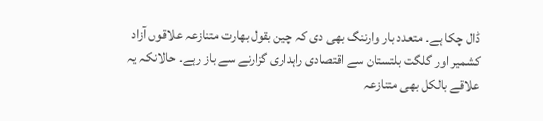ڈال چکا ہے۔ متعدد بار وارننگ بھی دی کہ چین بقول بھارت متنازعہ علاقوں آزاد کشمیر اور گلگت بلتستان سے اقتصادی راہداری گزارنے سے باز رہے۔ حالانکہ یہ علاقے بالکل بھی متنازعہ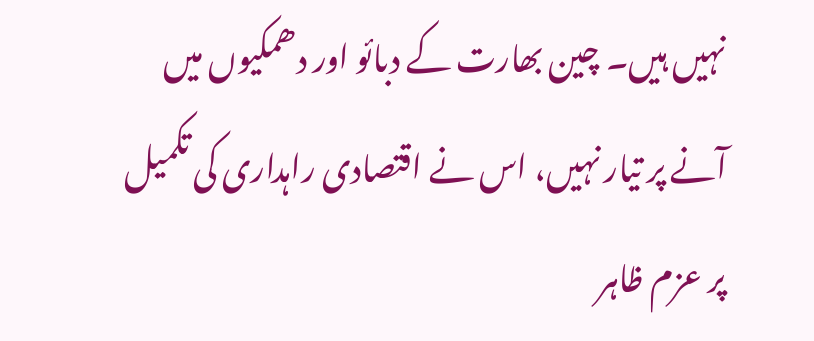نہیں ہیں۔ چین بھارت کے دبائو اور دھمکیوں میں آنے پر تیار نہیں، اس نے اقتصادی راہداری کی تکمیل پر عزم ظاہر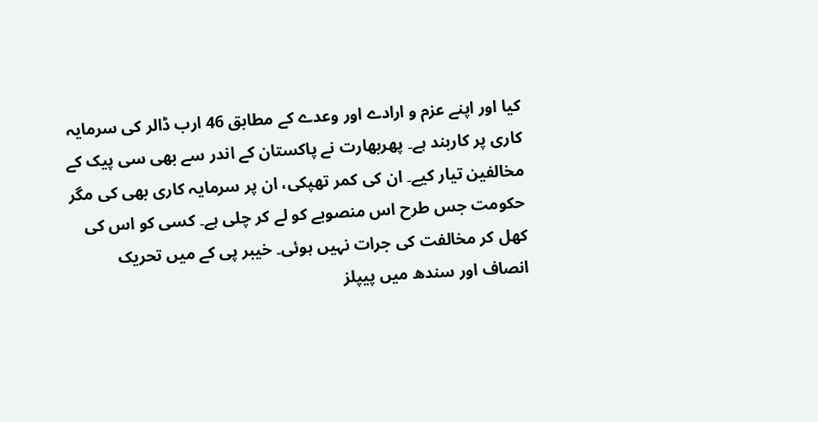کیا اور اپنے عزم و ارادے اور وعدے کے مطابق 46 ارب ڈالر کی سرمایہ کاری پر کاربند ہے۔ پھربھارت نے پاکستان کے اندر سے بھی سی پیک کے مخالفین تیار کیے۔ ان کی کمر تھپکی، ان پر سرمایہ کاری بھی کی مگر حکومت جس طرح اس منصوبے کو لے کر چلی ہے۔ کسی کو اس کی کھل کر مخالفت کی جرات نہیں ہوئی۔ خیبر پی کے میں تحریک انصاف اور سندھ میں پیپلز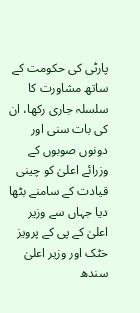پارٹی کی حکومت کے ساتھ مشاورت کا سلسلہ جاری رکھا، ان کی بات سنی اور دونوں صوبوں کے وزرائے اعلیٰ کو چینی قیادت کے سامنے بٹھا دیا جہاں سے وزیر اعلیٰ کے پی کے پرویز خٹک اور وزیر اعلیٰ سندھ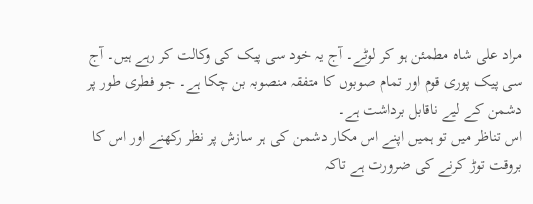مراد علی شاہ مطمئن ہو کر لوٹے۔ آج یہ خود سی پیک کی وکالت کر رہے ہیں۔ آج سی پیک پوری قوم اور تمام صوبوں کا متفقہ منصوبہ بن چکا ہے۔ جو فطری طور پر دشمن کے لیے ناقابل برداشت ہے۔
اس تناظر میں تو ہمیں اپنے اس مکار دشمن کی ہر سازش پر نظر رکھنے اور اس کا بروقت توڑ کرنے کی ضرورت ہے تاکہ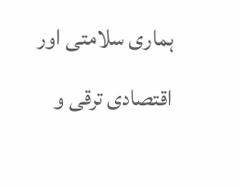ہماری سلامتی اور اقتصادی ترقی و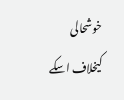خوشحالی کیخلاف اسکے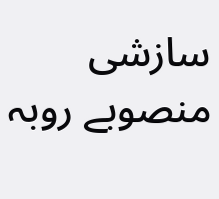سازشی منصوبے روبہ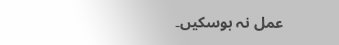عمل نہ ہوسکیں۔